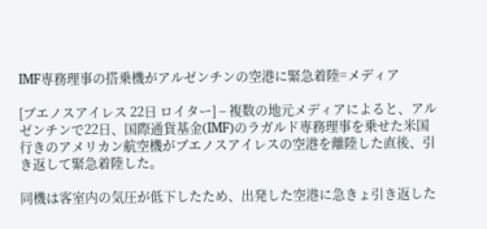IMF専務理事の搭乗機がアルゼンチンの空港に緊急着陸=メディア

[ブエノスアイレス 22日 ロイター] – 複数の地元メディアによると、アルゼンチンで22日、国際通貨基金(IMF)のラガルド専務理事を乗せた米国行きのアメリカン航空機がブエノスアイレスの空港を離陸した直後、引き返して緊急着陸した。

同機は客室内の気圧が低下したため、出発した空港に急きょ引き返した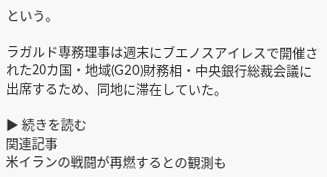という。

ラガルド専務理事は週末にブエノスアイレスで開催された20カ国・地域(G20)財務相・中央銀行総裁会議に出席するため、同地に滞在していた。

▶ 続きを読む
関連記事
米イランの戦闘が再燃するとの観測も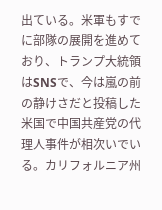出ている。米軍もすでに部隊の展開を進めており、トランプ大統領はSNSで、今は嵐の前の静けさだと投稿した
米国で中国共産党の代理人事件が相次いでいる。カリフォルニア州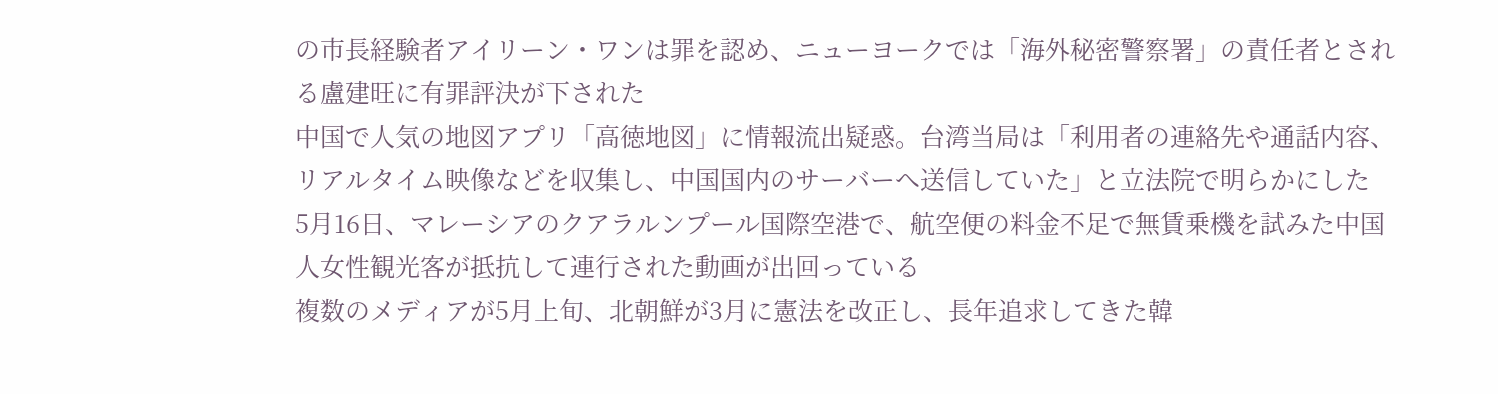の市長経験者アイリーン・ワンは罪を認め、ニューヨークでは「海外秘密警察署」の責任者とされる盧建旺に有罪評決が下された
中国で人気の地図アプリ「高徳地図」に情報流出疑惑。台湾当局は「利用者の連絡先や通話内容、リアルタイム映像などを収集し、中国国内のサーバーへ送信していた」と立法院で明らかにした
5月16日、マレーシアのクアラルンプール国際空港で、航空便の料金不足で無賃乗機を試みた中国人女性観光客が抵抗して連行された動画が出回っている
複数のメディアが5月上旬、北朝鮮が3月に憲法を改正し、長年追求してきた韓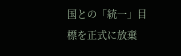国との「統一」目標を正式に放棄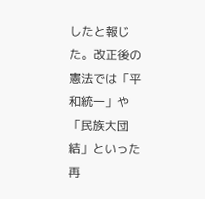したと報じた。改正後の憲法では「平和統一」や「民族大団結」といった再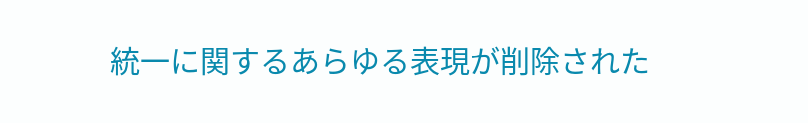統一に関するあらゆる表現が削除された